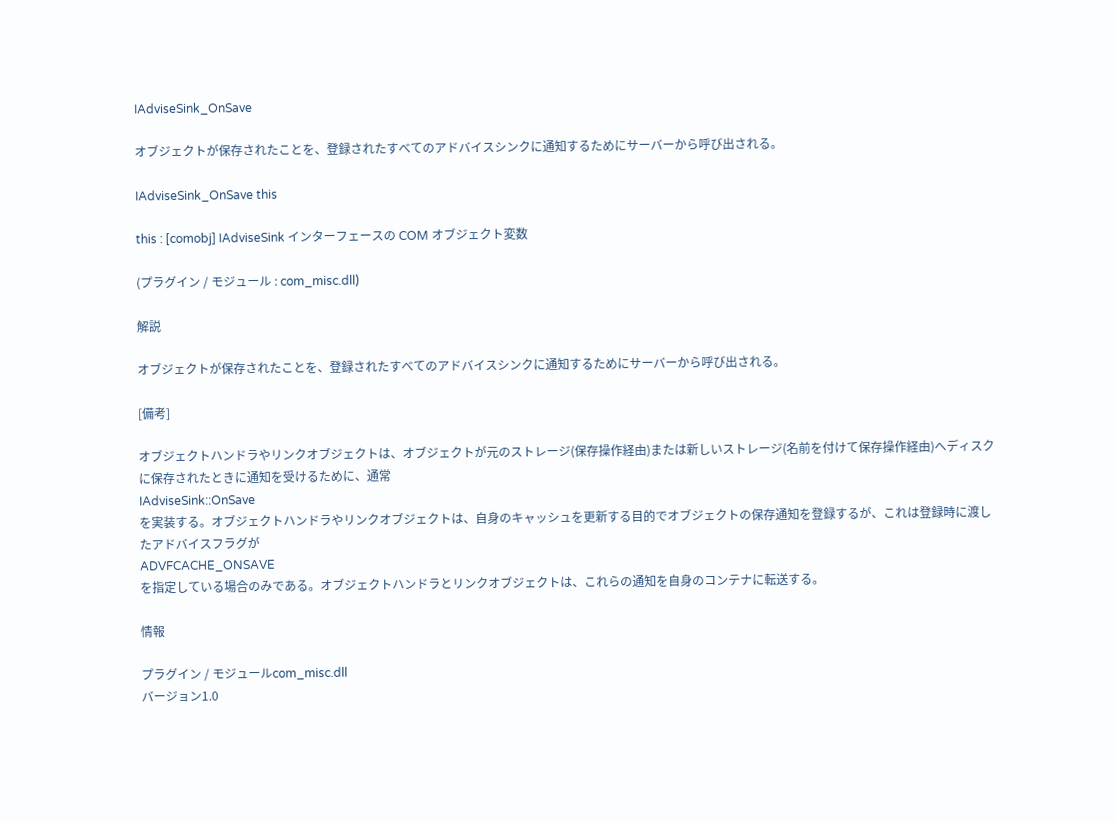IAdviseSink_OnSave

オブジェクトが保存されたことを、登録されたすべてのアドバイスシンクに通知するためにサーバーから呼び出される。

IAdviseSink_OnSave this

this : [comobj] IAdviseSink インターフェースの COM オブジェクト変数

(プラグイン / モジュール : com_misc.dll)

解説

オブジェクトが保存されたことを、登録されたすべてのアドバイスシンクに通知するためにサーバーから呼び出される。

[備考]

オブジェクトハンドラやリンクオブジェクトは、オブジェクトが元のストレージ(保存操作経由)または新しいストレージ(名前を付けて保存操作経由)へディスクに保存されたときに通知を受けるために、通常
IAdviseSink::OnSave
を実装する。オブジェクトハンドラやリンクオブジェクトは、自身のキャッシュを更新する目的でオブジェクトの保存通知を登録するが、これは登録時に渡したアドバイスフラグが
ADVFCACHE_ONSAVE
を指定している場合のみである。オブジェクトハンドラとリンクオブジェクトは、これらの通知を自身のコンテナに転送する。

情報

プラグイン / モジュールcom_misc.dll
バージョン1.0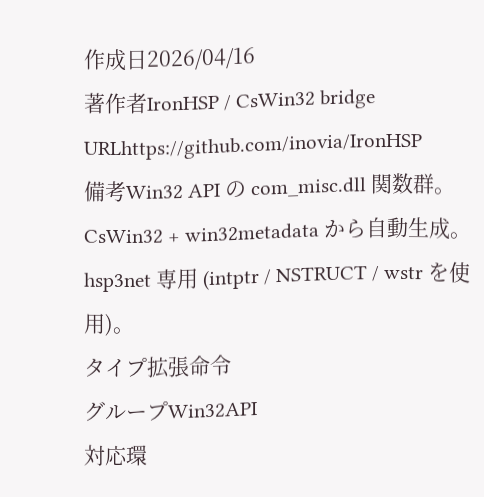作成日2026/04/16
著作者IronHSP / CsWin32 bridge
URLhttps://github.com/inovia/IronHSP
備考Win32 API の com_misc.dll 関数群。CsWin32 + win32metadata から自動生成。
hsp3net 専用 (intptr / NSTRUCT / wstr を使用)。
タイプ拡張命令
グループWin32API
対応環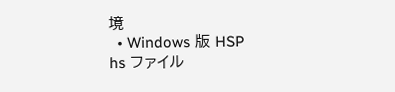境
  • Windows 版 HSP
hs ファイル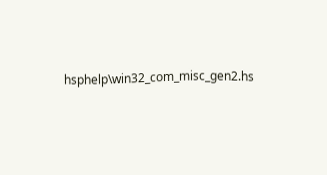hsphelp\win32_com_misc_gen2.hs